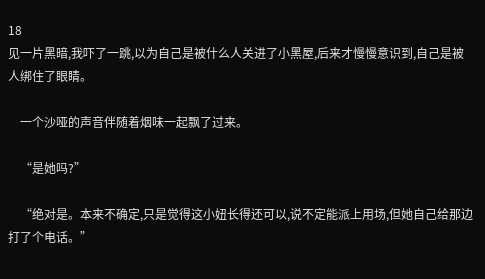18
见一片黑暗,我吓了一跳,以为自己是被什么人关进了小黑屋,后来才慢慢意识到,自己是被人绑住了眼睛。

    一个沙哑的声音伴随着烟味一起飘了过来。

    “是她吗?”

    “绝对是。本来不确定,只是觉得这小妞长得还可以,说不定能派上用场,但她自己给那边打了个电话。”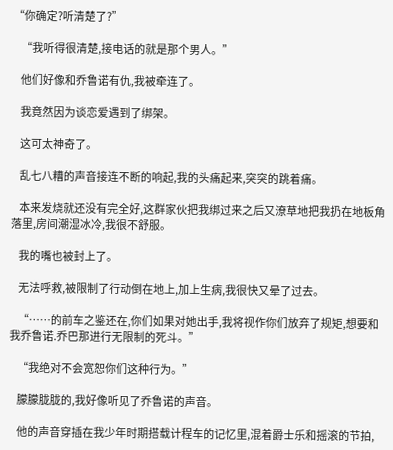“你确定?听清楚了?”

    “我听得很清楚,接电话的就是那个男人。”

    他们好像和乔鲁诺有仇,我被牵连了。

    我竟然因为谈恋爱遇到了绑架。

    这可太神奇了。

    乱七八糟的声音接连不断的响起,我的头痛起来,突突的跳着痛。

    本来发烧就还没有完全好,这群家伙把我绑过来之后又潦草地把我扔在地板角落里,房间潮湿冰冷,我很不舒服。

    我的嘴也被封上了。

    无法呼救,被限制了行动倒在地上,加上生病,我很快又晕了过去。

    “……的前车之鉴还在,你们如果对她出手,我将视作你们放弃了规矩,想要和我乔鲁诺.乔巴那进行无限制的死斗。”

    “我绝对不会宽恕你们这种行为。”

    朦朦胧胧的,我好像听见了乔鲁诺的声音。

    他的声音穿插在我少年时期搭载计程车的记忆里,混着爵士乐和摇滚的节拍,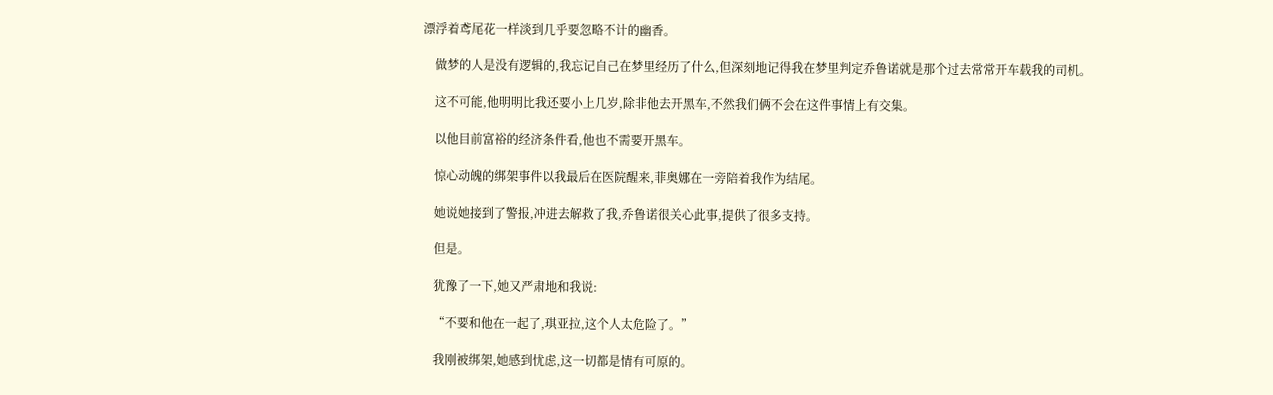漂浮着鸢尾花一样淡到几乎要忽略不计的幽香。

    做梦的人是没有逻辑的,我忘记自己在梦里经历了什么,但深刻地记得我在梦里判定乔鲁诺就是那个过去常常开车载我的司机。

    这不可能,他明明比我还要小上几岁,除非他去开黑车,不然我们俩不会在这件事情上有交集。

    以他目前富裕的经济条件看,他也不需要开黑车。

    惊心动魄的绑架事件以我最后在医院醒来,菲奥娜在一旁陪着我作为结尾。

    她说她接到了警报,冲进去解救了我,乔鲁诺很关心此事,提供了很多支持。

    但是。

    犹豫了一下,她又严肃地和我说:

    “不要和他在一起了,琪亚拉,这个人太危险了。”

    我刚被绑架,她感到忧虑,这一切都是情有可原的。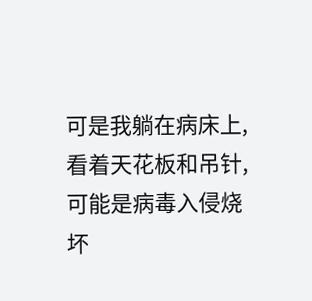可是我躺在病床上,看着天花板和吊针,可能是病毒入侵烧坏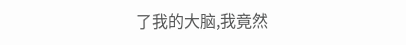了我的大脑,我竟然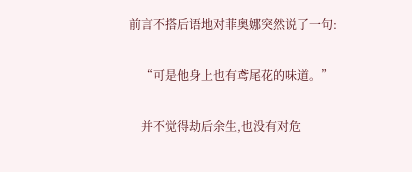前言不搭后语地对菲奥娜突然说了一句:

    “可是他身上也有鸢尾花的味道。”

    并不觉得劫后余生,也没有对危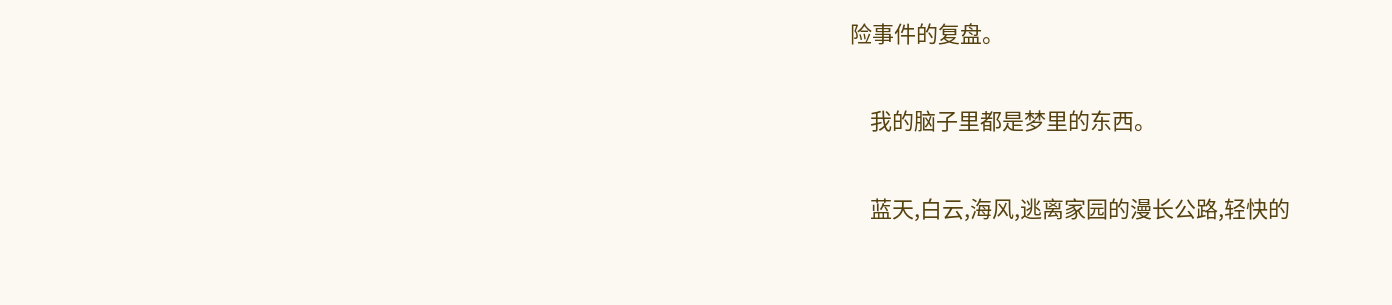险事件的复盘。

    我的脑子里都是梦里的东西。

    蓝天,白云,海风,逃离家园的漫长公路,轻快的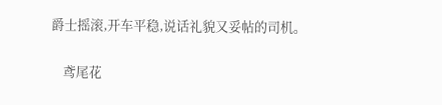爵士摇滚,开车平稳,说话礼貌又妥帖的司机。

    鸢尾花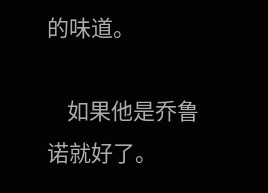的味道。

    如果他是乔鲁诺就好了。